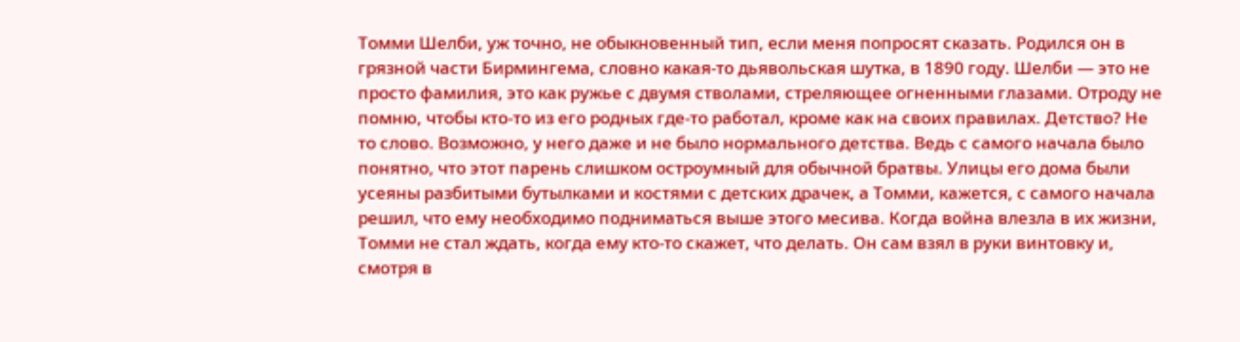Томми Шелби, уж точно, не обыкновенный тип, если меня попросят сказать. Родился он в грязной части Бирмингема, словно какая-то дьявольская шутка, в 1890 году. Шелби — это не просто фамилия, это как ружье с двумя стволами, стреляющее огненными глазами. Отроду не помню, чтобы кто-то из его родных где-то работал, кроме как на своих правилах. Детство? Не то слово. Возможно, у него даже и не было нормального детства. Ведь с самого начала было понятно, что этот парень слишком остроумный для обычной братвы. Улицы его дома были усеяны разбитыми бутылками и костями с детских драчек, а Томми, кажется, с самого начала решил, что ему необходимо подниматься выше этого месива. Когда война влезла в их жизни, Томми не стал ждать, когда ему кто-то скажет, что делать. Он сам взял в руки винтовку и, смотря в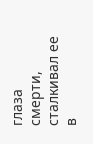глаза смерти, сталкивал ее в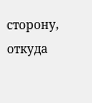сторону, откуда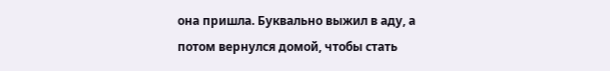она пришла. Буквально выжил в аду, а потом вернулся домой, чтобы стать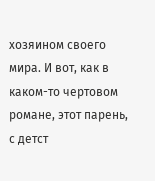хозяином своего мира. И вот, как в каком-то чертовом романе, этот парень, с детст